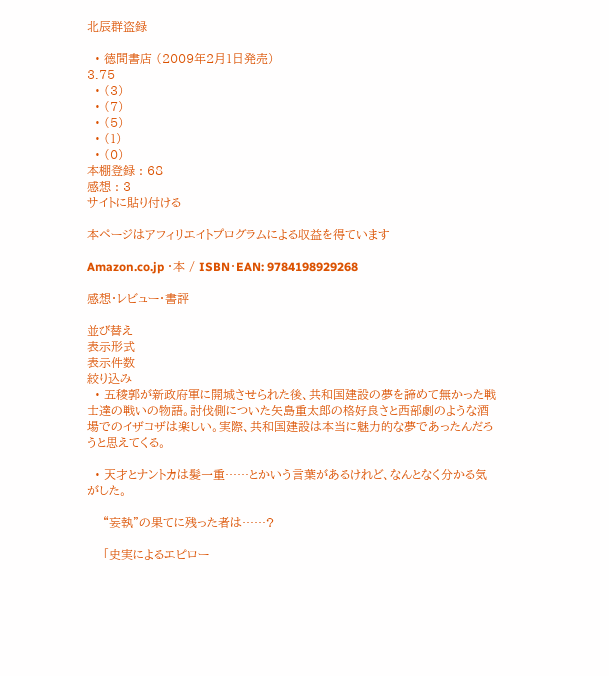北辰群盗録

  • 徳間書店 (2009年2月1日発売)
3.75
  • (3)
  • (7)
  • (5)
  • (1)
  • (0)
本棚登録 : 68
感想 : 3
サイトに貼り付ける

本ページはアフィリエイトプログラムによる収益を得ています

Amazon.co.jp ・本 / ISBN・EAN: 9784198929268

感想・レビュー・書評

並び替え
表示形式
表示件数
絞り込み
  • 五稜郭が新政府軍に開城させられた後、共和国建設の夢を諦めて無かった戦士達の戦いの物語。討伐側についた矢島重太郎の格好良さと西部劇のような酒場でのイザコザは楽しい。実際、共和国建設は本当に魅力的な夢であったんだろうと思えてくる。

  • 天才とナントカは髪一重……とかいう言葉があるけれど、なんとなく分かる気がした。

    “妄執”の果てに残った者は……?

    「史実によるエピロー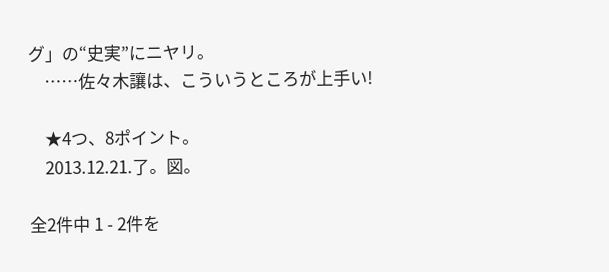グ」の“史実”にニヤリ。
    ……佐々木讓は、こういうところが上手い!

    ★4つ、8ポイント。
    2013.12.21.了。図。

全2件中 1 - 2件を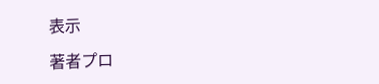表示

著者プロ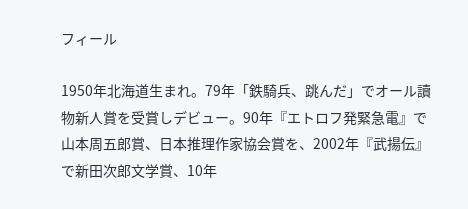フィール

1950年北海道生まれ。79年「鉄騎兵、跳んだ」でオール讀物新人賞を受賞しデビュー。90年『エトロフ発緊急電』で山本周五郎賞、日本推理作家協会賞を、2002年『武揚伝』で新田次郎文学賞、10年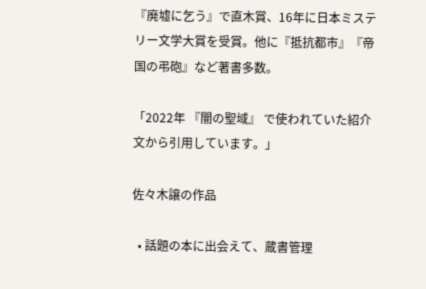『廃墟に乞う』で直木賞、16年に日本ミステリー文学大賞を受賞。他に『抵抗都市』『帝国の弔砲』など著書多数。

「2022年 『闇の聖域』 で使われていた紹介文から引用しています。」

佐々木譲の作品

  • 話題の本に出会えて、蔵書管理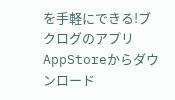を手軽にできる!ブクログのアプリ AppStoreからダウンロード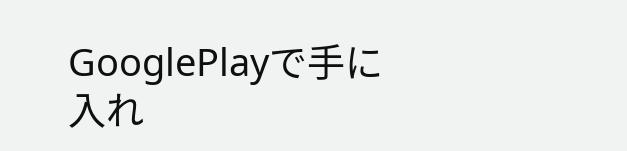GooglePlayで手に入れ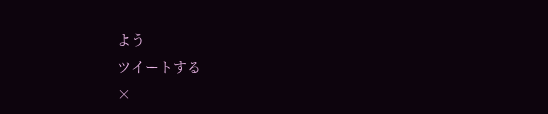よう
ツイートする
×